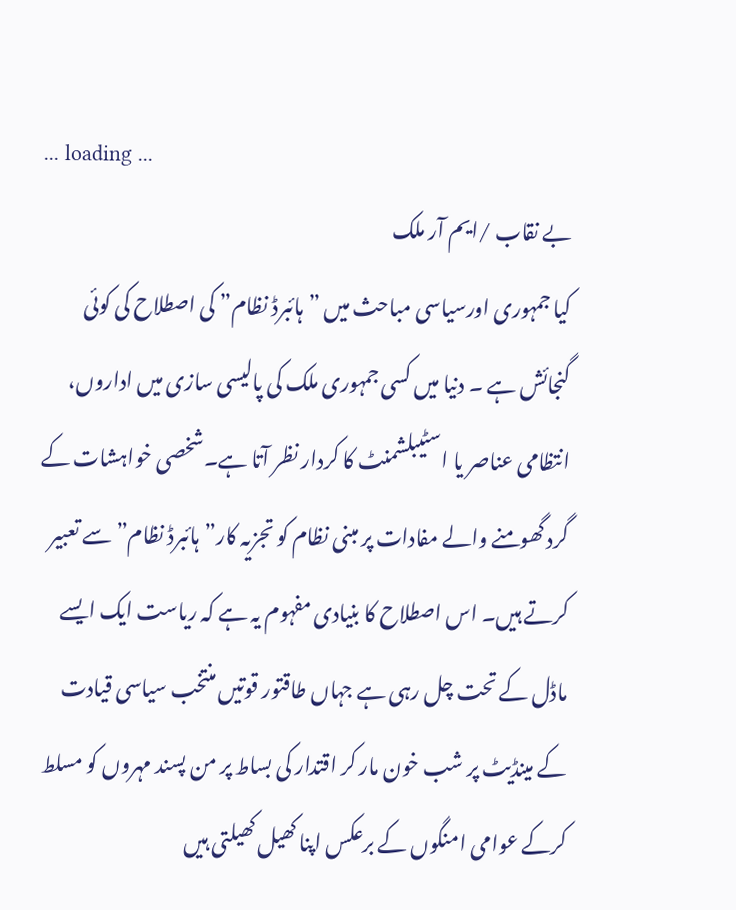... loading ...
بے نقاب /ایم آر ملک
کیا جمہوری اورسیاسی مباحث میں ”ہائبرڈ نظام” کی اصطلاح کی کوئی گنجائش ہے ۔ دنیا میں کسی جمہوری ملک کی پالیسی سازی میں اداروں، انتظامی عناصر یا اسٹیبلشمنٹ کا کردار نظر آتا ہے۔شخصی خواہشات کے گرد گھومنے والے مفادات پر مبنی نظام کو تجزیہ کار”ہائبرڈ نظام” سے تعبیر کرتے ہیں۔ اس اصطلاح کا بنیادی مفہوم یہ ہے کہ ریاست ایک ایسے ماڈل کے تحت چل رہی ہے جہاں طاقتور قوتیں منتخب سیاسی قیادت کے مینڈیٹ پر شب خون مار کر اقتدار کی بساط پر من پسند مہروں کو مسلط کرکے عوامی امنگوں کے برعکس اپنا کھیل کھیلتی ہیں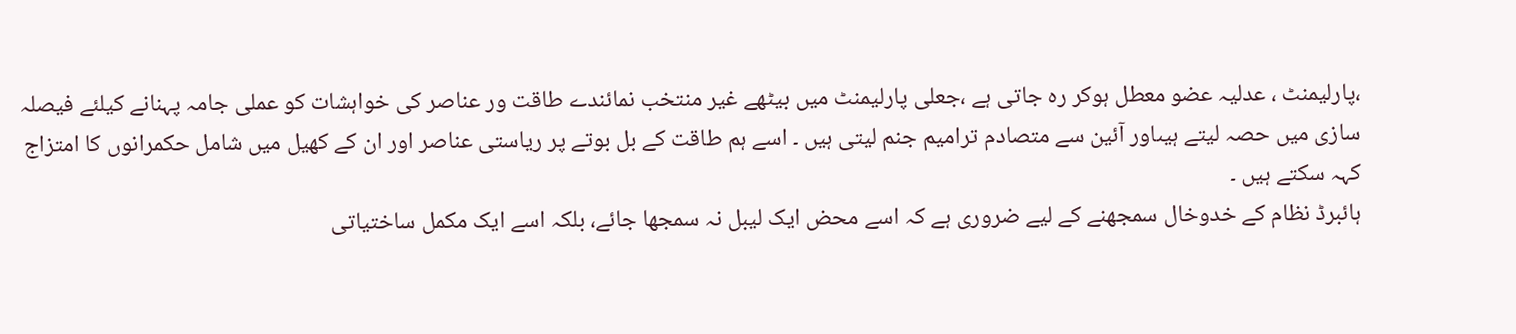،پارلیمنٹ ، عدلیہ عضو معطل ہوکر رہ جاتی ہے ،جعلی پارلیمنٹ میں بیٹھے غیر منتخب نمائندے طاقت ور عناصر کی خواہشات کو عملی جامہ پہنانے کیلئے فیصلہ سازی میں حصہ لیتے ہیںاور آئین سے متصادم ترامیم جنم لیتی ہیں ۔ اسے ہم طاقت کے بل بوتے پر ریاستی عناصر اور ان کے کھیل میں شامل حکمرانوں کا امتزاج کہہ سکتے ہیں ۔
ہائبرڈ نظام کے خدوخال سمجھنے کے لیے ضروری ہے کہ اسے محض ایک لیبل نہ سمجھا جائے، بلکہ اسے ایک مکمل ساختیاتی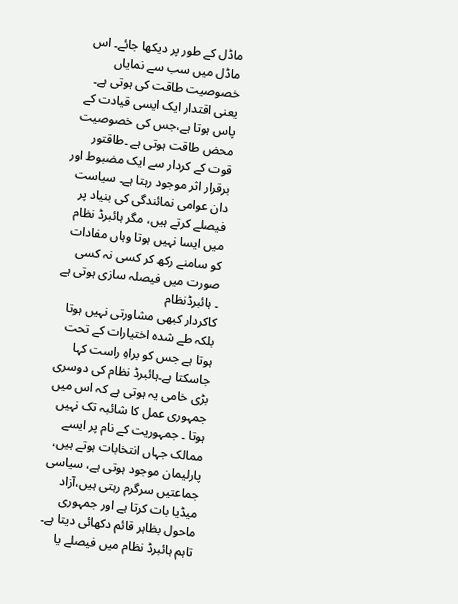ماڈل کے طور پر دیکھا جائے۔ اس ماڈل میں سب سے نمایاں خصوصیت طاقت کی ہوتی ہے۔ یعنی اقتدار ایک ایسی قیادت کے پاس ہوتا ہے،جس کی خصوصیت محض طاقت ہوتی ہے ۔طاقتور قوت کے کردار سے ایک مضبوط اور برقرار اثر موجود رہتا ہے۔ سیاست دان عوامی نمائندگی کی بنیاد پر فیصلے کرتے ہیں، مگر ہائبرڈ نظام میں ایسا نہیں ہوتا وہاں مفادات کو سامنے رکھ کر کسی نہ کسی صورت میں فیصلہ سازی ہوتی ہے ۔ ہائبرڈنظام
کاکردار کبھی مشاورتی نہیں ہوتا بلکہ طے شدہ اختیارات کے تحت ہوتا ہے جس کو براہِ راست کہا جاسکتا ہے۔ہائبرڈ نظام کی دوسری بڑی خامی یہ ہوتی ہے کہ اس میں جمہوری عمل کا شائبہ تک نہیں ہوتا ۔ جمہوریت کے نام پر ایسے ممالک جہاں انتخابات ہوتے ہیں، پارلیمان موجود ہوتی ہے، سیاسی جماعتیں سرگرم رہتی ہیں،آزاد میڈیا بات کرتا ہے اور جمہوری ماحول بظاہر قائم دکھائی دیتا ہے۔ تاہم ہائبرڈ نظام میں فیصلے یا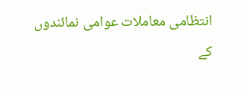انتظامی معاملات عوامی نمائندوں کے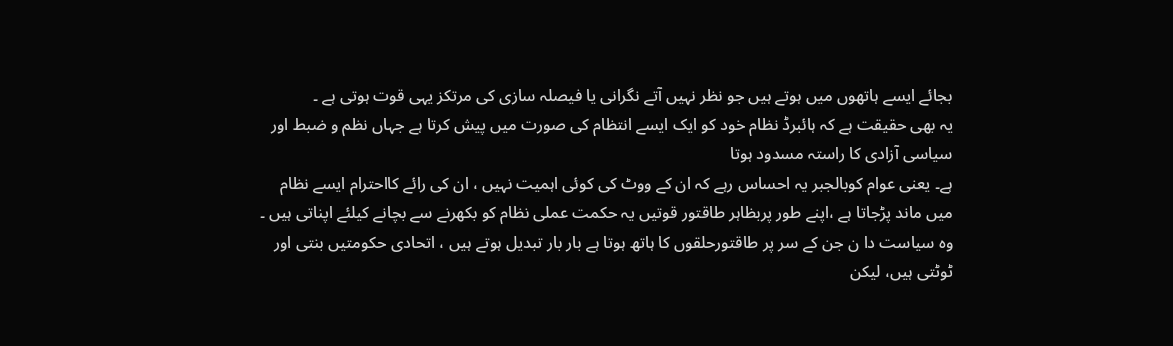بجائے ایسے ہاتھوں میں ہوتے ہیں جو نظر نہیں آتے نگرانی یا فیصلہ سازی کی مرتکز یہی قوت ہوتی ہے ۔
یہ بھی حقیقت ہے کہ ہائبرڈ نظام خود کو ایک ایسے انتظام کی صورت میں پیش کرتا ہے جہاں نظم و ضبط اور سیاسی آزادی کا راستہ مسدود ہوتا
ہے۔ یعنی عوام کوبالجبر یہ احساس رہے کہ ان کے ووٹ کی کوئی اہمیت نہیں ، ان کی رائے کااحترام ایسے نظام میں ماند پڑجاتا ہے ،اپنے طور پربظاہر طاقتور قوتیں یہ حکمت عملی نظام کو بکھرنے سے بچانے کیلئے اپناتی ہیں ۔ وہ سیاست دا ن جن کے سر پر طاقتورحلقوں کا ہاتھ ہوتا ہے بار بار تبدیل ہوتے ہیں ، اتحادی حکومتیں بنتی اور ٹوٹتی ہیں، لیکن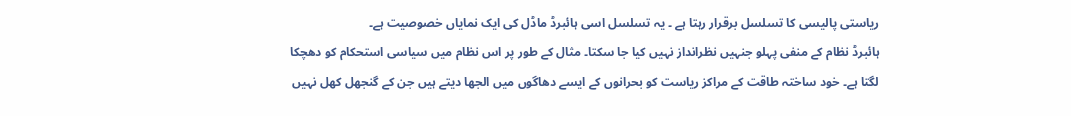ریاستی پالیسی کا تسلسل برقرار رہتا ہے ۔ یہ تسلسل اسی ہائبرڈ ماڈل کی ایک نمایاں خصوصیت ہے۔
ہائبرڈ نظام کے منفی پہلو جنہیں نظرانداز نہیں کیا جا سکتا۔ مثال کے طور پر اس نظام میں سیاسی استحکام کو دھچکا لگتا ہے۔ خود ساختہ طاقت کے مراکز ریاست کو بحرانوں کے ایسے دھاگوں میں الجھا دیتے ہیں جن کے گنجھل کھل نہیں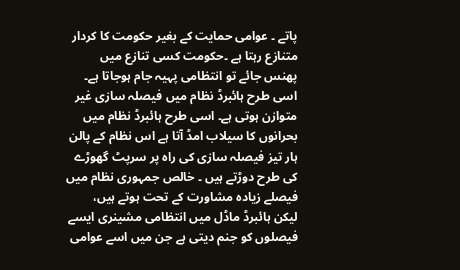پاتے ۔ عوامی حمایت کے بغیر حکومت کا کردار متنازع رہتا ہے ۔حکومت کسی تنازع میں پھنس جائے تو انتظامی پہیہ جام ہوجاتا ہے۔ اسی طرح ہائبرڈ نظام میں فیصلہ سازی غیر متوازن ہوتی ہے۔ اسی طرح ہائبرڈ نظام میں بحرانوں کا سیلاب امڈ آتا ہے اس نظام کے پالن ہار تیز فیصلہ سازی کی راہ پر سرپٹ گھوڑے کی طرح دوڑتے ہیں ۔ خالص جمہوری نظام میں فیصلے زیادہ مشاورت کے تحت ہوتے ہیں، لیکن ہائبرڈ ماڈل میں انتظامی مشینری ایسے فیصلوں کو جنم دیتی ہے جن میں اسے عوامی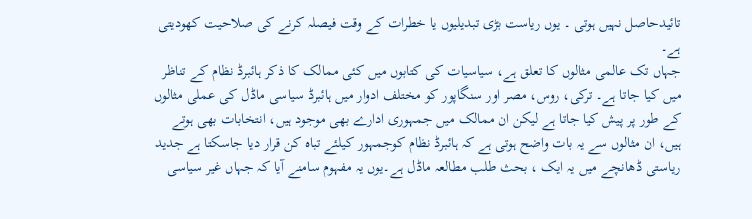تائیدحاصل نہیں ہوتی ۔ یوں ریاست بڑی تبدیلیوں یا خطرات کے وقت فیصلہ کرنے کی صلاحیت کھودیتی ہے۔
جہاں تک عالمی مثالوں کا تعلق ہے، سیاسیات کی کتابوں میں کئی ممالک کا ذکر ہائبرڈ نظام کے تناظر میں کیا جاتا ہے۔ ترکی، روس، مصر اور سنگاپور کو مختلف ادوار میں ہائبرڈ سیاسی ماڈل کی عملی مثالوں کے طور پر پیش کیا جاتا ہے لیکن ان ممالک میں جمہوری ادارے بھی موجود ہیں، انتخابات بھی ہوتے ہیں، ان مثالوں سے یہ بات واضح ہوتی ہے کہ ہائبرڈ نظام کوجمہور کیلئے تباہ کن قرار دیا جاسکتا ہے جدید ریاستی ڈھانچے میں یہ ایک ، بحث طلب مطالعہ ماڈل ہے۔یوں یہ مفہوم سامنے آیا کہ جہاں غیر سیاسی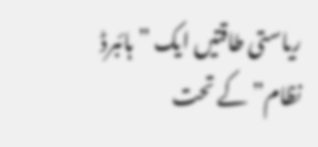ریاستی طاقتیں ایک ”ہائبرڈ نظام” کے تحت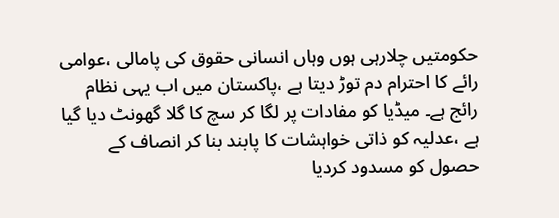حکومتیں چلارہی ہوں وہاں انسانی حقوق کی پامالی ،عوامی رائے کا احترام دم توڑ دیتا ہے ،پاکستان میں اب یہی نظام رائج ہے۔ میڈیا کو مفادات پر لگا کر سچ کا گلا گھونٹ دیا گیا ہے ،عدلیہ کو ذاتی خواہشات کا پابند بنا کر انصاف کے حصول کو مسدود کردیا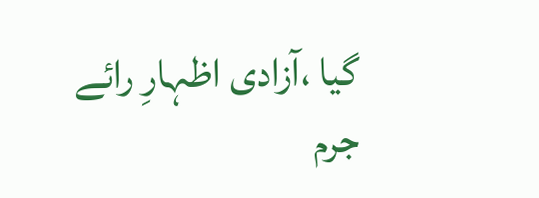گیا ،آزادی اظہارِ رائے جرم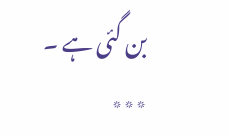بن گئی ہے ۔
٭٭٭